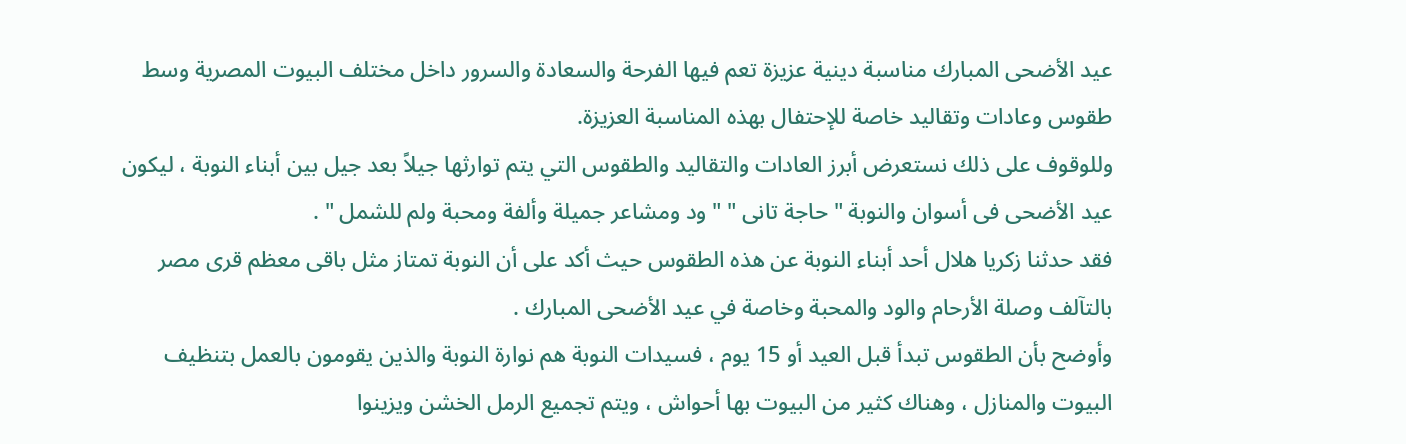عيد الأضحى المبارك مناسبة دينية عزيزة تعم فيها الفرحة والسعادة والسرور داخل مختلف البيوت المصرية وسط طقوس وعادات وتقاليد خاصة للإحتفال بهذه المناسبة العزيزة.
وللوقوف على ذلك نستعرض أبرز العادات والتقاليد والطقوس التي يتم توارثها جيلاً بعد جيل بين أبناء النوبة ، ليكون عيد الأضحى فى أسوان والنوبة " حاجة تانى " " ود ومشاعر جميلة وألفة ومحبة ولم للشمل " .
فقد حدثنا زكريا هلال أحد أبناء النوبة عن هذه الطقوس حيث أكد على أن النوبة تمتاز مثل باقى معظم قرى مصر بالتآلف وصلة الأرحام والود والمحبة وخاصة في عيد الأضحى المبارك .
وأوضح بأن الطقوس تبدأ قبل العيد أو 15 يوم ، فسيدات النوبة هم نوارة النوبة والذين يقومون بالعمل بتنظيف البيوت والمنازل ، وهناك كثير من البيوت بها أحواش ، ويتم تجميع الرمل الخشن ويزينوا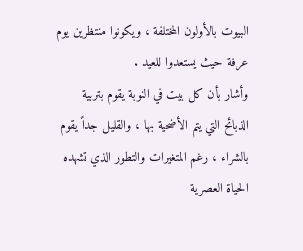البيوت بالأولون المختلفة ، ويكونوا منتظرين يوم عرفة حيث يستعدوا للعيد .
وأشار بأن كل بيت في النوبة يقوم بتربية الذبائح التي يتم الأضحية بها ، والقليل جداً يقوم بالشراء ، رغم المتغيرات والتطور الذي تشهده الحياة العصرية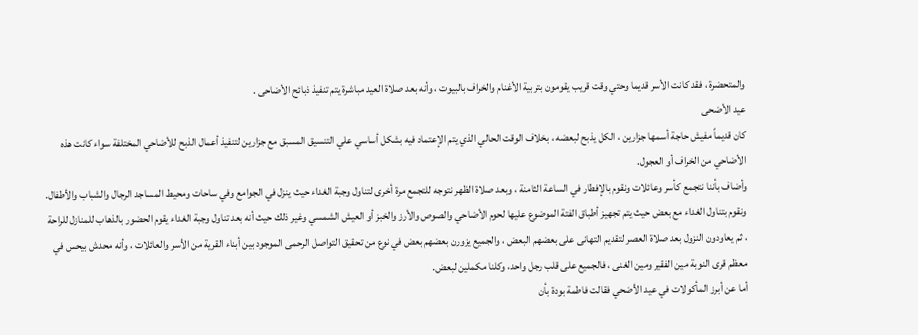والمتحضرة ، فقد كانت الأسر قديما وحتي وقت قريب يقومون بتربية الأغنام والخراف بالبيوت ، وأنه بعد صلاة العيد مباشرة يتم تنفيذ ذبائح الأضاحى .
عيد الأضحى
كان قديماً مفيش حاجة أسمها جزارين ، الكل يذبح لبعضه ، بخلاف الوقت الحالي الذي يتم الإعتماد فيه بشكل أساسي علي التنسيق المسبق مع جزارين لتنفيذ أعمال الذبح للأضاحي المختلفة سواء كانت هذه الأضاحي من الخراف أو العجول.
وأضاف بأننا نتجمع كأسر وعائلات ونقوم بالإفطار في الساعة الثامنة ، وبعد صلاة الظهر نتوجه للتجمع مرة أخرى لتناول وجبة الغداء حيث ينزل في الجوامع وفي ساحات ومحيط المساجد الرجال والشباب والأطفال.
ونقوم بتناول الغداء مع بعض حيث يتم تجهيز أطباق الفتة الموضوع عليها لحوم الأضاحي والصوص والأرز والخبز أو العيش الشمسي وغير ذلك حيث أنه بعد تناول وجبة الغداء يقوم الحضور بالذهاب للمنازل للراحة ، ثم يعاودون النزول بعد صلاة العصر لتقديم التهانى على بعضهم البعض ، والجميع يزورن بعضهم بعض في نوع من تحقيق التواصل الرحمى الموجود بين أبناء القرية من الأسر والعائلات ، وأنه محدش بيحس في معظم قرى النوبة مين الفقير ومين الغنى ، فالجميع على قلب رجل واحد، وكلنا مكملين لبعض.
أما عن أبرز المأكولات في عيد الأضحي فقالت فاطمة بودة بأن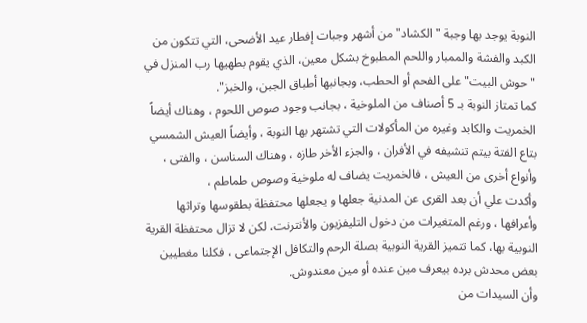النوبة يوجد بها وجبة "الكشاد" من أشهر وجبات إفطار عيد الأضحى، التي تتكون من الكبد والفشة والممبار واللحم المطبوخ بشكل معين، الذي يقوم بطهيها رب المنزل في "حوش البيت" على الفحم أو الحطب، وبجانبها أطباق الجبن، والخبز".
كما تمتاز النوبة بـ 5 أصناف من الملوخية ، بجانب وجود صوص اللحوم ، وهناك أيضاً الخمريت والكابد وغيره من المأكولات التي تشتهر بها النوبة ، وأيضاً العيش الشمسي بتاع الفتة بيتم تنشيفه في الأفران ، والجزء الأخر طازه ، وهناك السناسن ، والفتى ، وأنواع أخرى من العيش ، فالخمريت يضاف له ملوخية وصوص طماطم ،
وأكدت علي أن بعد القرى عن المدنية جعلها و يجعلها محتفظة بطقوسها وتراثها وأعرافها ، ورغم المتغيرات من دخول التليفزيون والأنترنت، لكن لا تزال محتفظة القرية النوبية بها، كما تتميز القرية النوبية بصلة الرحم والتكافل الإجتماعى ، فكلنا مغطيين بعض محدش برده بيعرف مين عنده أو مين معندوش.
وأن السيدات من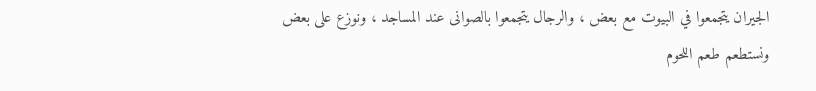الجيران يتجمعوا في البيوت مع بعض ، والرجال يتجمعوا بالصوانى عند المساجد ، ونوزع على بعض ونستطعم طعم اللحوم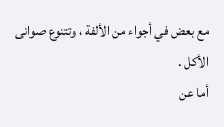مع بعض في أجواء من الألفة ، وتتنوع صوانى الأكل .
أما عن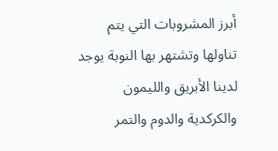أبرز المشروبات التي يتم تناولها وتشتهر بها النوبة يوجد لدينا الأبريق والليمون والكركدية والدوم والتمر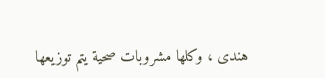هندى ، وكلها مشروبات صحية يتم توزيعها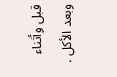قبل وأثناء وبعد الأكل .